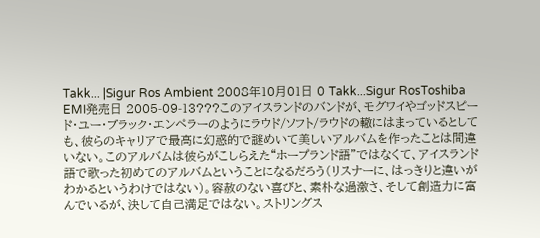Takk... |Sigur Ros Ambient 2008年10月01日 0 Takk...Sigur RosToshiba EMI発売日 2005-09-13???このアイスランドのバンドが、モグワイやゴッドスピード・ユー・ブラック・エンペラーのようにラウド/ソフト/ラウドの轍にはまっているとしても、彼らのキャリアで最高に幻惑的で謎めいて美しいアルバムを作ったことは間違いない。このアルバムは彼らがこしらえた“ホープランド語”ではなくて、アイスランド語で歌った初めてのアルバムということになるだろう(リスナーに、はっきりと違いがわかるというわけではない)。容赦のない喜びと、素朴な過激さ、そして創造力に富んでいるが、決して自己満足ではない。ストリングス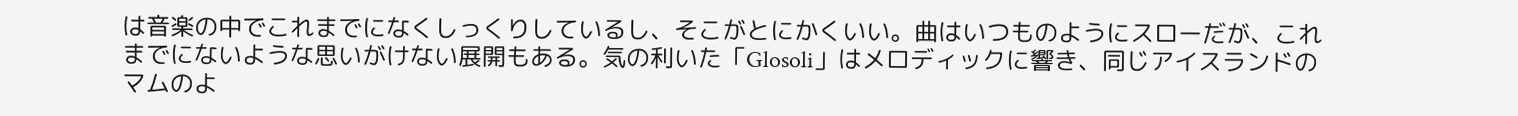は音楽の中でこれまでになくしっくりしているし、そこがとにかくいい。曲はいつものようにスローだが、これまでにないような思いがけない展開もある。気の利いた「Glosoli」はメロディックに響き、同じアイスランドのマムのよ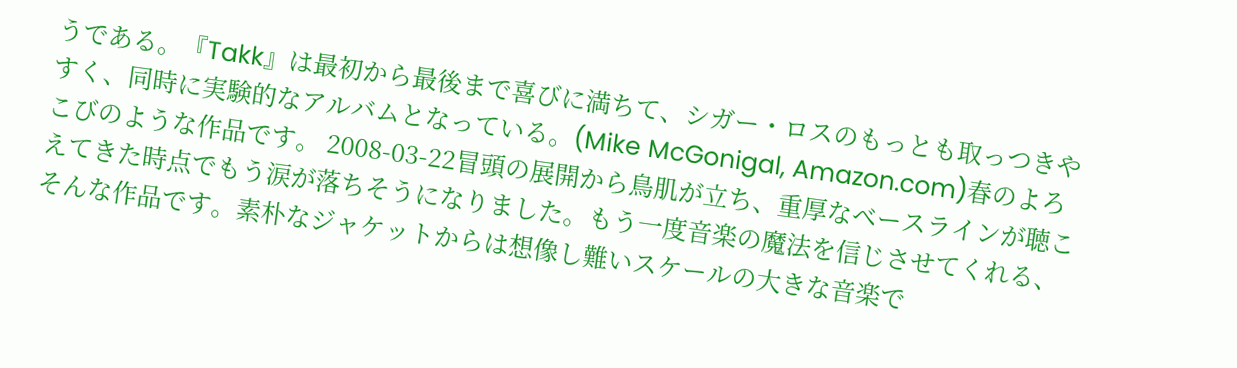うである。『Takk』は最初から最後まで喜びに満ちて、シガー・ロスのもっとも取っつきやすく、同時に実験的なアルバムとなっている。(Mike McGonigal, Amazon.com)春のよろこびのような作品です。 2008-03-22冒頭の展開から鳥肌が立ち、重厚なベースラインが聴こえてきた時点でもう涙が落ちそうになりました。もう一度音楽の魔法を信じさせてくれる、そんな作品です。素朴なジャケットからは想像し難いスケールの大きな音楽で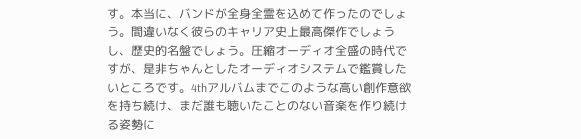す。本当に、バンドが全身全霊を込めて作ったのでしょう。間違いなく彼らのキャリア史上最高傑作でしょうし、歴史的名盤でしょう。圧縮オーディオ全盛の時代ですが、是非ちゃんとしたオーディオシステムで鑑賞したいところです。4thアルバムまでこのような高い創作意欲を持ち続け、まだ誰も聴いたことのない音楽を作り続ける姿勢に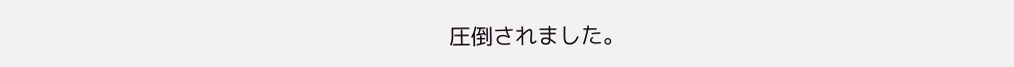圧倒されました。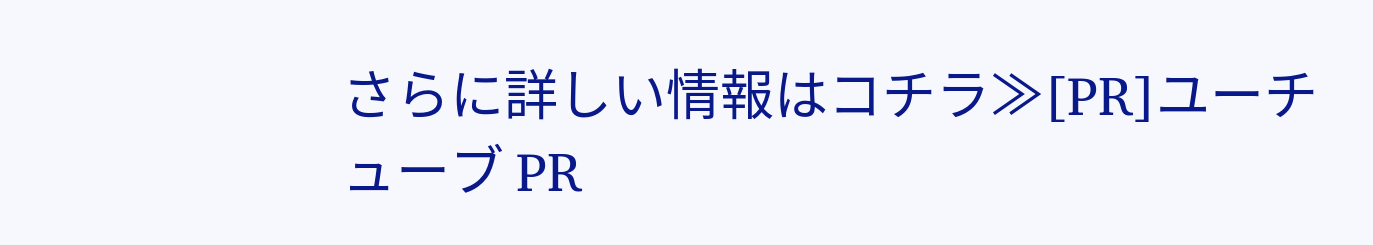さらに詳しい情報はコチラ≫[PR]ユーチューブ PR